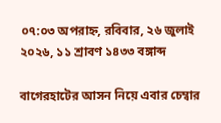০৭:০৩ অপরাহ্ন, রবিবার, ২৬ জুলাই ২০২৬, ১১ শ্রাবণ ১৪৩৩ বঙ্গাব্দ

বাগেরহাটের আসন নিয়ে এবার চেম্বার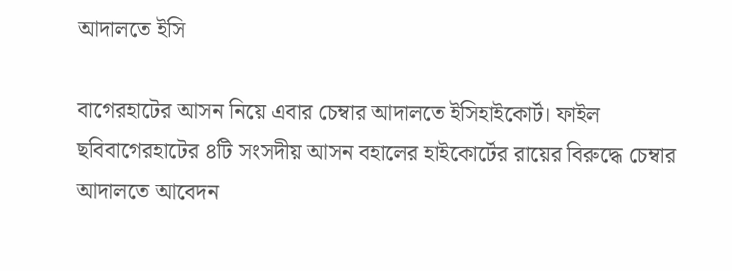আদালতে ইসি

বাগেরহাটের আসন নিয়ে এবার চেম্বার আদালতে ইসিহাইকোর্ট। ফাইল ছবিবাগেরহাটের ৪টি সংসদীয় আসন বহালের হাইকোর্টের রায়ের বিরুদ্ধে চেম্বার আদালতে আবেদন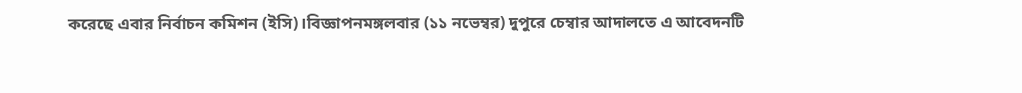করেছে এবার নির্বাচন কমিশন (ইসি)।বিজ্ঞাপনমঙ্গলবার (১১ নভেম্বর) দুপুরে চেম্বার আদালতে এ আবেদনটি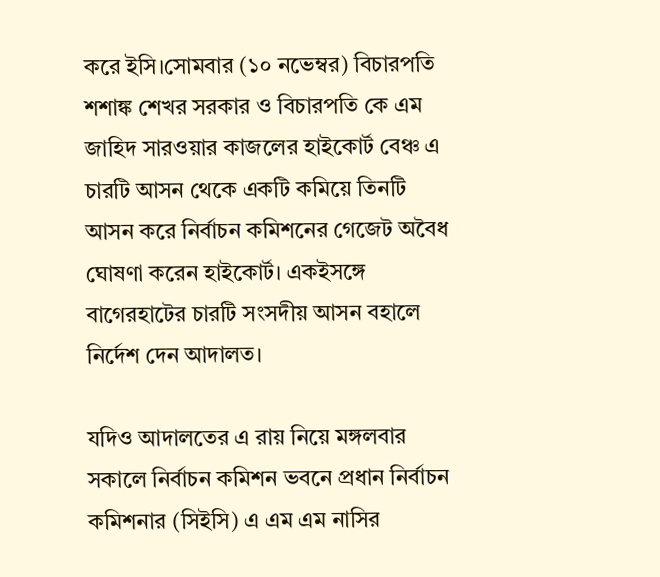করে ইসি।সোমবার (১০ নভেম্বর) বিচারপতি শশাঙ্ক শেখর সরকার ও বিচারপতি কে এম জাহিদ সারওয়ার কাজলের হাইকোর্ট বেঞ্চ এ চারটি আসন থেকে একটি কমিয়ে তিনটি আসন করে নির্বাচন কমিশনের গেজেট অবৈধ ঘোষণা করেন হাইকোর্ট। একইসঙ্গে বাগেরহাটের চারটি সংসদীয় আসন বহালে নির্দেশ দেন আদালত।

যদিও আদালতের এ রায় নিয়ে মঙ্গলবার সকালে নির্বাচন কমিশন ভবনে প্রধান নির্বাচন কমিশনার (সিইসি) এ এম এম নাসির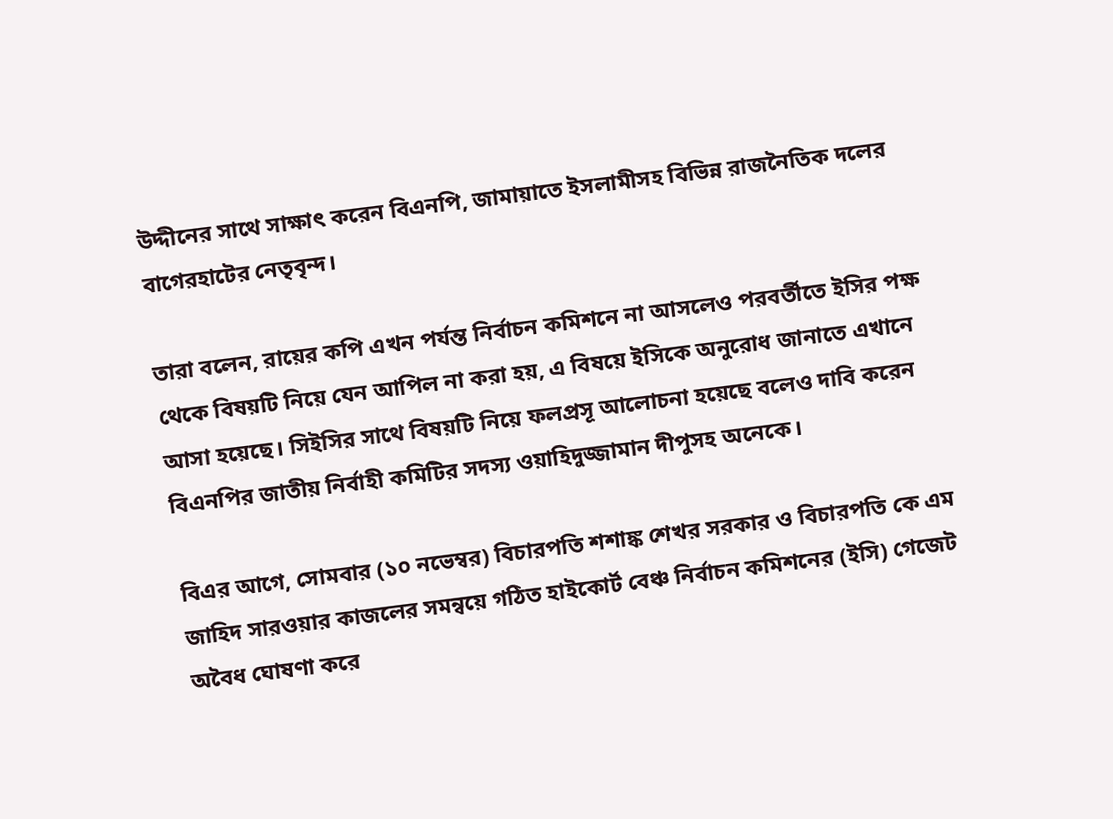উদ্দীনের সাথে সাক্ষাৎ করেন বিএনপি, জামায়াতে ইসলামীসহ বিভিন্ন রাজনৈতিক দলের বাগেরহাটের নেতৃবৃন্দ।

তারা বলেন, রায়ের কপি এখন পর্যন্ত নির্বাচন কমিশনে না আসলেও পরবর্তীতে ইসির পক্ষ থেকে বিষয়টি নিয়ে যেন আপিল না করা হয়, এ বিষয়ে ইসিকে অনুরোধ জানাতে এখানে আসা হয়েছে। সিইসির সাথে বিষয়টি নিয়ে ফলপ্রসূ আলোচনা হয়েছে বলেও দাবি করেন বিএনপির জাতীয় নির্বাহী কমিটির সদস্য ওয়াহিদুজ্জামান দীপুসহ অনেকে।

বিএর আগে, সোমবার (১০ নভেম্বর) বিচারপতি শশাঙ্ক শেখর সরকার ও বিচারপতি কে এম জাহিদ সারওয়ার কাজলের সমন্বয়ে গঠিত হাইকোর্ট বেঞ্চ নির্বাচন কমিশনের (ইসি) গেজেট অবৈধ ঘোষণা করে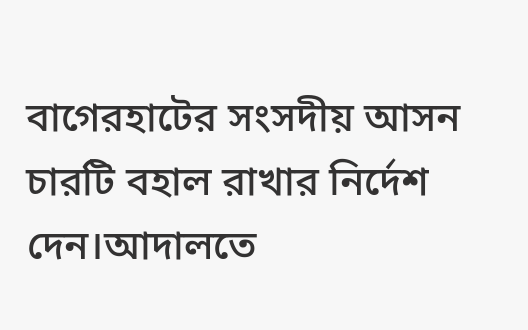বাগেরহাটের সংসদীয় আসন চারটি বহাল রাখার নির্দেশ দেন।আদালতে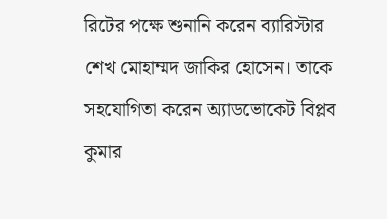রিটের পক্ষে শুনানি করেন ব্যারিস্টার শেখ মোহাম্মদ জাকির হোসেন। তাকে সহযোগিতা করেন অ্যাডভোকেট বিপ্লব কুমার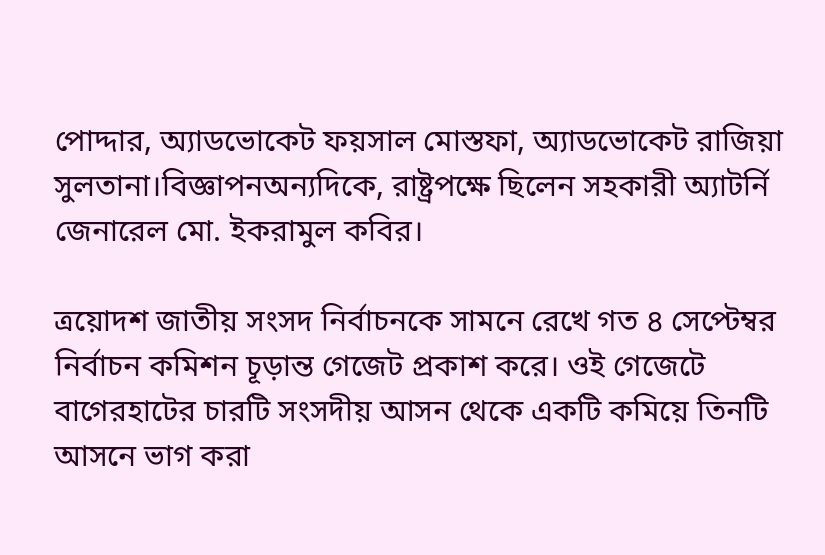পোদ্দার, অ্যাডভোকেট ফয়সাল মোস্তফা, অ্যাডভোকেট রাজিয়া সুলতানা।বিজ্ঞাপনঅন্যদিকে, রাষ্ট্রপক্ষে ছিলেন সহকারী অ্যাটর্নি জেনারেল মো. ইকরামুল কবির।

ত্রয়োদশ জাতীয় সংসদ নির্বাচনকে সামনে রেখে গত ৪ সেপ্টেম্বর নির্বাচন কমিশন চূড়ান্ত গেজেট প্রকাশ করে। ওই গেজেটে বাগেরহাটের চারটি সংসদীয় আসন থেকে একটি কমিয়ে তিনটি আসনে ভাগ করা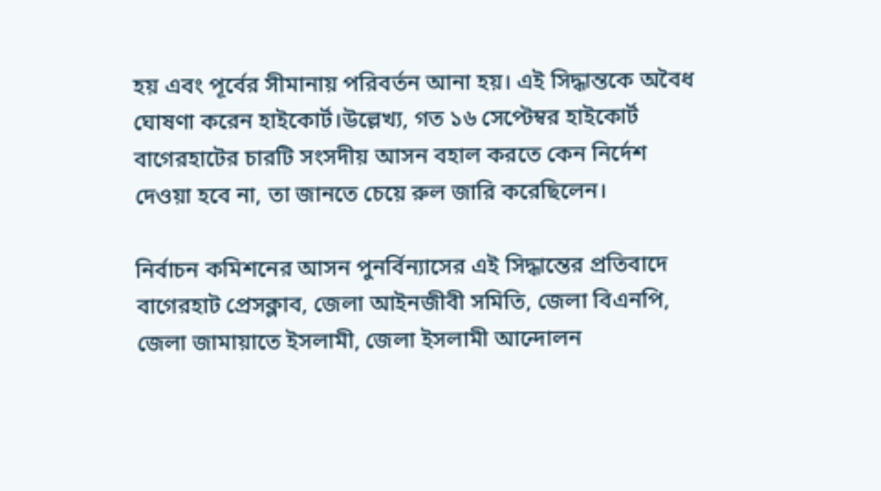হয় এবং পূর্বের সীমানায় পরিবর্তন আনা হয়। এই সিদ্ধান্তকে অবৈধ ঘোষণা করেন হাইকোর্ট।উল্লেখ্য, গত ১৬ সেপ্টেম্বর হাইকোর্ট বাগেরহাটের চারটি সংসদীয় আসন বহাল করতে কেন নির্দেশ দেওয়া হবে না, তা জানতে চেয়ে রুল জারি করেছিলেন।

নির্বাচন কমিশনের আসন পুনর্বিন্যাসের এই সিদ্ধান্তের প্রতিবাদে বাগেরহাট প্রেসক্লাব, জেলা আইনজীবী সমিতি, জেলা বিএনপি, জেলা জামায়াতে ইসলামী, জেলা ইসলামী আন্দোলন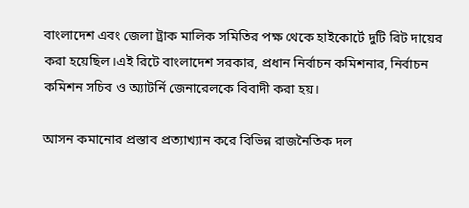বাংলাদেশ এবং জেলা ট্রাক মালিক সমিতির পক্ষ থেকে হাইকোর্টে দুটি রিট দায়ের করা হয়েছিল।এই রিটে বাংলাদেশ সরকার, প্রধান নির্বাচন কমিশনার, নির্বাচন কমিশন সচিব ও অ্যাটর্নি জেনারেলকে বিবাদী করা হয়।

আসন কমানোর প্রস্তাব প্রত্যাখ্যান করে বিভিন্ন রাজনৈতিক দল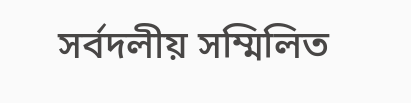সর্বদলীয় সম্মিলিত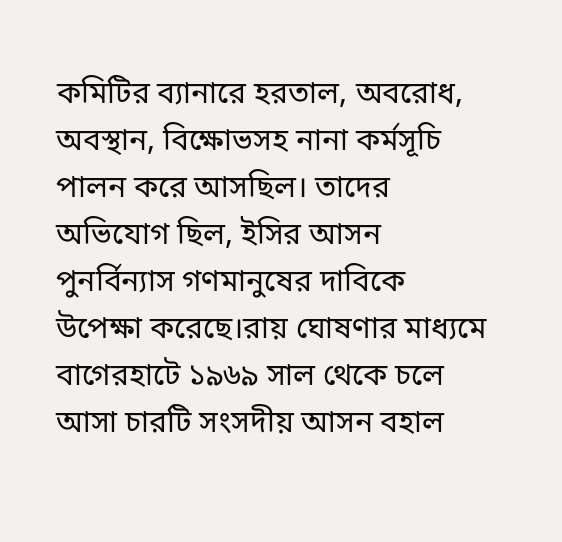কমিটির ব্যানারে হরতাল, অবরোধ, অবস্থান, বিক্ষোভসহ নানা কর্মসূচি পালন করে আসছিল। তাদের অভিযোগ ছিল, ইসির আসন পুনর্বিন্যাস গণমানুষের দাবিকে উপেক্ষা করেছে।রায় ঘোষণার মাধ্যমে বাগেরহাটে ১৯৬৯ সাল থেকে চলে আসা চারটি সংসদীয় আসন বহাল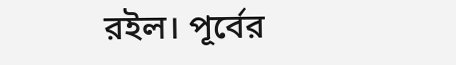রইল। পূর্বের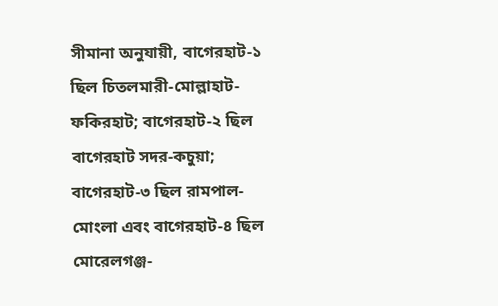সীমানা অনুযায়ী, বাগেরহাট-১ ছিল চিতলমারী-মোল্লাহাট-ফকিরহাট; বাগেরহাট-২ ছিল বাগেরহাট সদর-কচুয়া; বাগেরহাট-৩ ছিল রামপাল-মোংলা এবং বাগেরহাট-৪ ছিল মোরেলগঞ্জ-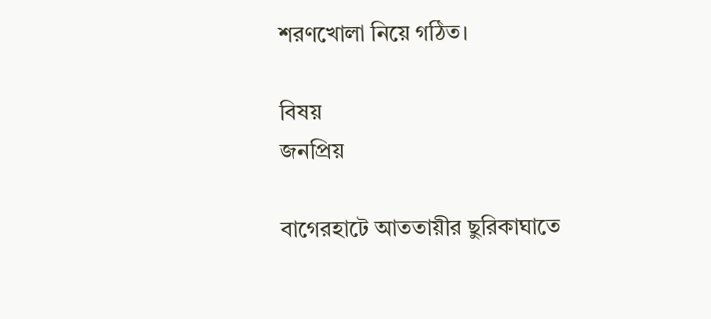শরণখোলা নিয়ে গঠিত।

বিষয়
জনপ্রিয়

বাগেরহাটে আততায়ীর ছুরিকাঘাতে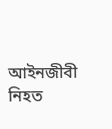আইনজীবী নিহত